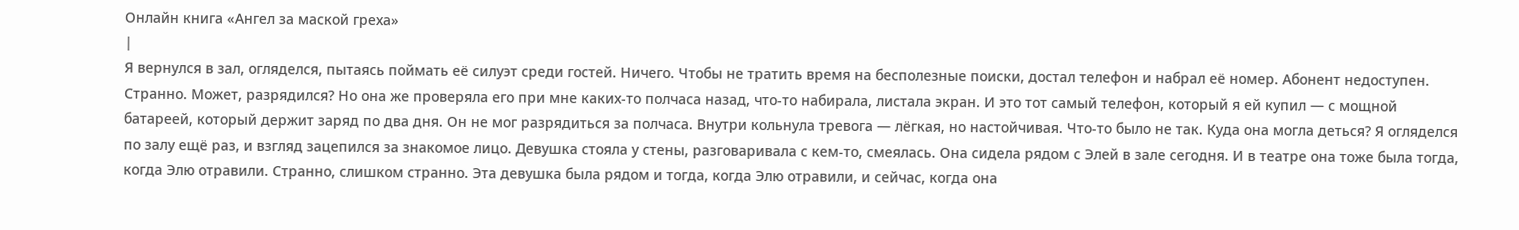Онлайн книга «Ангел за маской греха»
|
Я вернулся в зал, огляделся, пытаясь поймать её силуэт среди гостей. Ничего. Чтобы не тратить время на бесполезные поиски, достал телефон и набрал её номер. Абонент недоступен. Странно. Может, разрядился? Но она же проверяла его при мне каких-то полчаса назад, что-то набирала, листала экран. И это тот самый телефон, который я ей купил — с мощной батареей, который держит заряд по два дня. Он не мог разрядиться за полчаса. Внутри кольнула тревога — лёгкая, но настойчивая. Что-то было не так. Куда она могла деться? Я огляделся по залу ещё раз, и взгляд зацепился за знакомое лицо. Девушка стояла у стены, разговаривала с кем-то, смеялась. Она сидела рядом с Элей в зале сегодня. И в театре она тоже была тогда, когда Элю отравили. Странно, слишком странно. Эта девушка была рядом и тогда, когда Элю отравили, и сейчас, когда она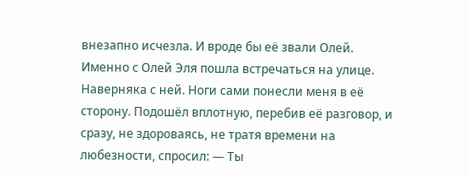внезапно исчезла. И вроде бы её звали Олей. Именно с Олей Эля пошла встречаться на улице. Наверняка с ней. Ноги сами понесли меня в её сторону. Подошёл вплотную, перебив её разговор, и сразу, не здороваясь, не тратя времени на любезности, спросил: — Ты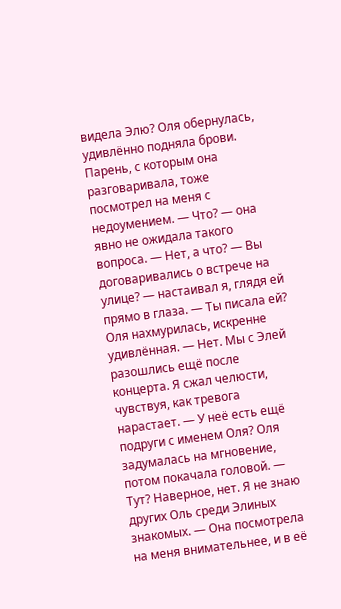видела Элю? Оля обернулась, удивлённо подняла брови. Парень, с которым она разговаривала, тоже посмотрел на меня с недоумением. — Что? — она явно не ожидала такого вопроса. — Нет, а что? — Вы договаривались о встрече на улице? — настаивал я, глядя ей прямо в глаза. — Ты писала ей? Оля нахмурилась, искренне удивлённая. — Нет. Мы с Элей разошлись ещё после концерта. Я сжал челюсти, чувствуя, как тревога нарастает. — У неё есть ещё подруги с именем Оля? Оля задумалась на мгновение, потом покачала головой. — Тут? Наверное, нет. Я не знаю других Оль среди Элиных знакомых. — Она посмотрела на меня внимательнее, и в её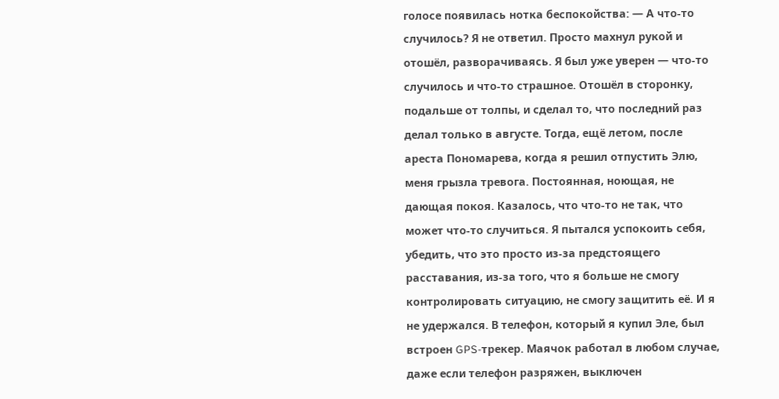голосе появилась нотка беспокойства: — А что-то случилось? Я не ответил. Просто махнул рукой и отошёл, разворачиваясь. Я был уже уверен — что-то случилось и что-то страшное. Отошёл в сторонку, подальше от толпы, и сделал то, что последний раз делал только в августе. Тогда, ещё летом, после ареста Пономарева, когда я решил отпустить Элю, меня грызла тревога. Постоянная, ноющая, не дающая покоя. Казалось, что что-то не так, что может что-то случиться. Я пытался успокоить себя, убедить, что это просто из-за предстоящего расставания, из-за того, что я больше не смогу контролировать ситуацию, не смогу защитить её. И я не удержался. В телефон, который я купил Эле, был встроен GPS-трекер. Маячок работал в любом случае, даже если телефон разряжен, выключен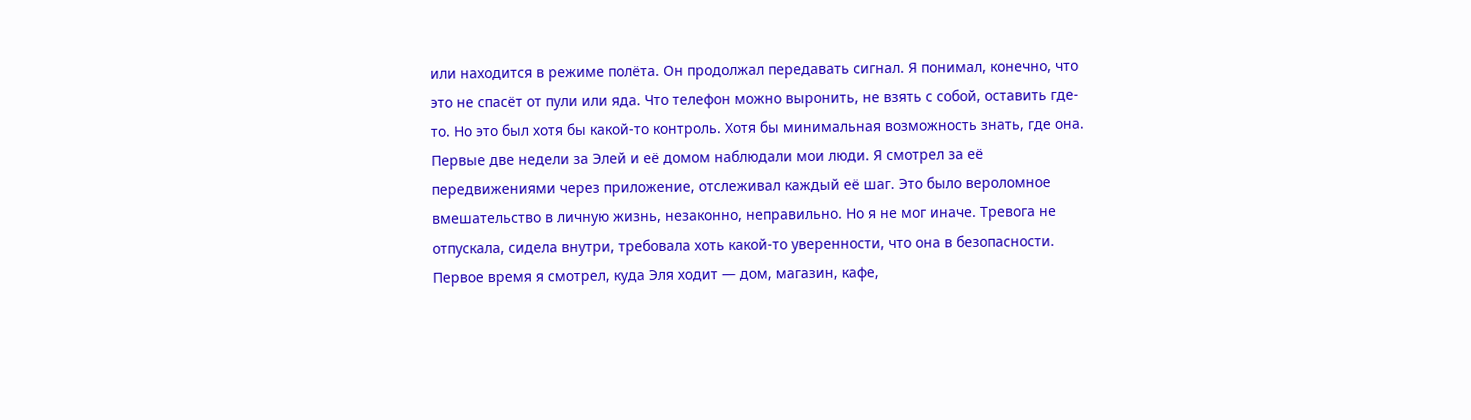или находится в режиме полёта. Он продолжал передавать сигнал. Я понимал, конечно, что это не спасёт от пули или яда. Что телефон можно выронить, не взять с собой, оставить где-то. Но это был хотя бы какой-то контроль. Хотя бы минимальная возможность знать, где она. Первые две недели за Элей и её домом наблюдали мои люди. Я смотрел за её передвижениями через приложение, отслеживал каждый её шаг. Это было вероломное вмешательство в личную жизнь, незаконно, неправильно. Но я не мог иначе. Тревога не отпускала, сидела внутри, требовала хоть какой-то уверенности, что она в безопасности. Первое время я смотрел, куда Эля ходит — дом, магазин, кафе,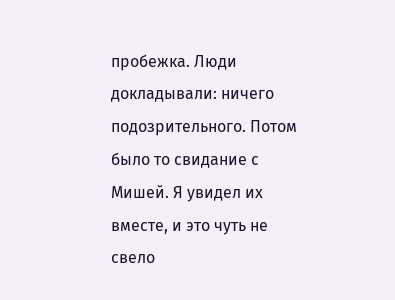пробежка. Люди докладывали: ничего подозрительного. Потом было то свидание с Мишей. Я увидел их вместе, и это чуть не свело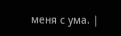меня с ума. |